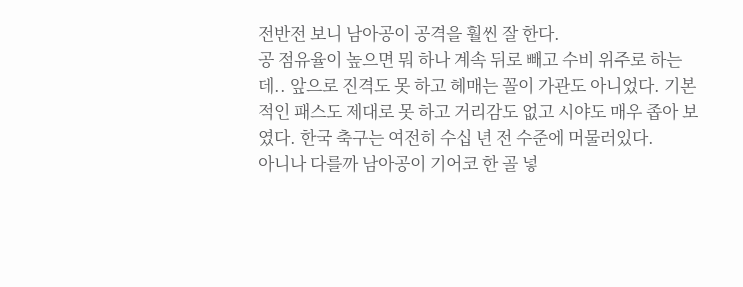전반전 보니 남아공이 공격을 훨씬 잘 한다.
공 점유율이 높으면 뭐 하나 계속 뒤로 빼고 수비 위주로 하는데.. 앞으로 진격도 못 하고 헤매는 꼴이 가관도 아니었다. 기본적인 패스도 제대로 못 하고 거리감도 없고 시야도 매우 좁아 보였다. 한국 축구는 여전히 수십 년 전 수준에 머물러있다.
아니나 다를까 남아공이 기어코 한 골 넣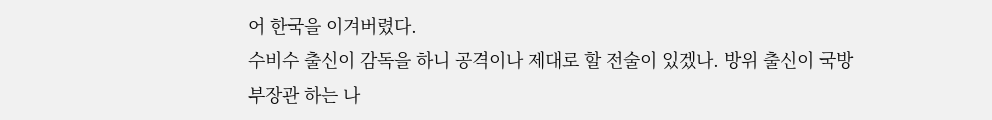어 한국을 이겨버렸다.
수비수 출신이 감독을 하니 공격이나 제대로 할 전술이 있겠나. 방위 출신이 국방부장관 하는 나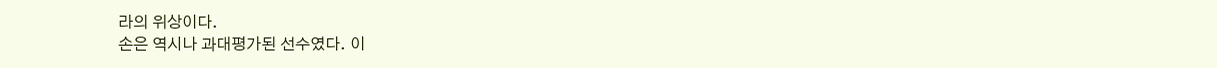라의 위상이다.
손은 역시나 과대평가된 선수였다. 이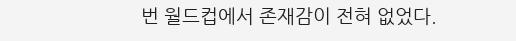번 월드컵에서 존재감이 전혀 없었다.